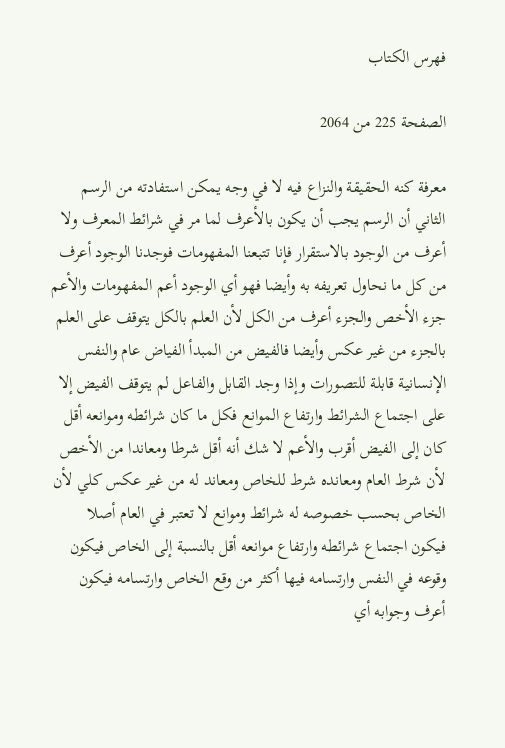فهرس الكتاب

الصفحة 225 من 2064

معرفة كنه الحقيقة والنزاع فيه لا في وجه يمكن استفادته من الرسم الثاني أن الرسم يجب أن يكون بالأعرف لما مر في شرائط المعرف ولا أعرف من الوجود بالاستقرار فإنا تتبعنا المفهومات فوجدنا الوجود أعرف من كل ما نحاول تعريفه به وأيضا فهو أي الوجود أعم المفهومات والأعم جزء الأخص والجزء أعرف من الكل لأن العلم بالكل يتوقف على العلم بالجزء من غير عكس وأيضا فالفيض من المبدأ الفياض عام والنفس الإنسانية قابلة للتصورات وإذا وجد القابل والفاعل لم يتوقف الفيض إلا على اجتماع الشرائط وارتفاع الموانع فكل ما كان شرائطه وموانعه أقل كان إلى الفيض أقرب والأعم لا شك أنه أقل شرطا ومعاندا من الأخص لأن شرط العام ومعانده شرط للخاص ومعاند له من غير عكس كلي لأن الخاص بحسب خصوصه له شرائط وموانع لا تعتبر في العام أصلا فيكون اجتماع شرائطه وارتفاع موانعه أقل بالنسبة إلى الخاص فيكون وقوعه في النفس وارتسامه فيها أكثر من وقع الخاص وارتسامه فيكون أعرف وجوابه أي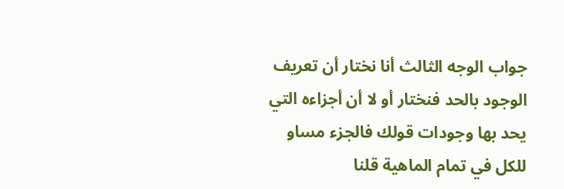جواب الوجه الثالث أنا نختار أن تعريف الوجود بالحد فنختار أو لا أن أجزاءه التي يحد بها وجودات قولك فالجزء مساو للكل في تمام الماهية قلنا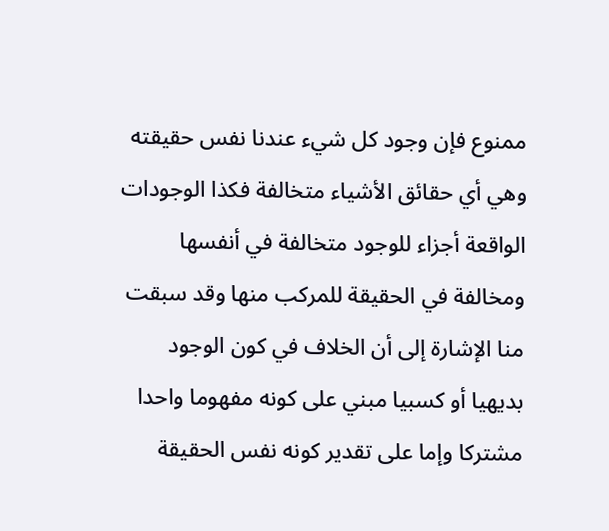ممنوع فإن وجود كل شيء عندنا نفس حقيقته وهي أي حقائق الأشياء متخالفة فكذا الوجودات الواقعة أجزاء للوجود متخالفة في أنفسها ومخالفة في الحقيقة للمركب منها وقد سبقت منا الإشارة إلى أن الخلاف في كون الوجود بديهيا أو كسبيا مبني على كونه مفهوما واحدا مشتركا وإما على تقدير كونه نفس الحقيقة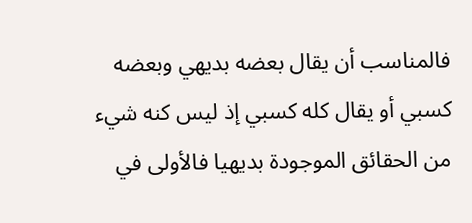فالمناسب أن يقال بعضه بديهي وبعضه كسبي أو يقال كله كسبي إذ ليس كنه شيء من الحقائق الموجودة بديهيا فالأولى في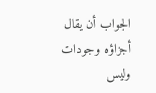الجواب أن يقال أجزاؤه وجودات وليس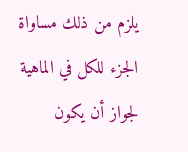يلزم من ذلك مساواة الجزء للكل في الماهية لجواز أن يكون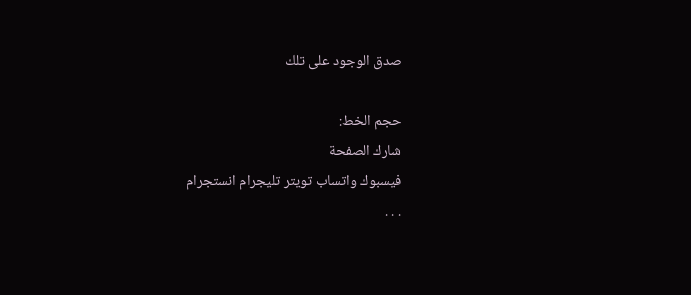صدق الوجود على تلك

حجم الخط:
شارك الصفحة
فيسبوك واتساب تويتر تليجرام انستجرام
. . .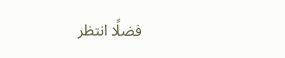فضلًا انتظر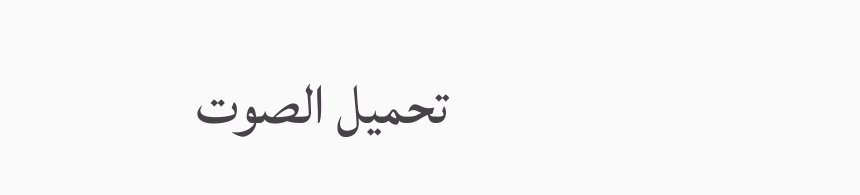تحميل الصوت